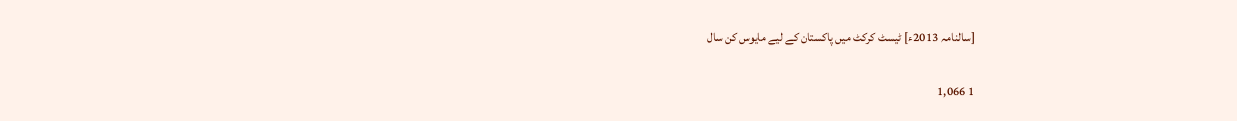[سالنامہ 2013ء] ٹیسٹ کرکٹ میں پاکستان کے لیے مایوس کن سال

1 1,066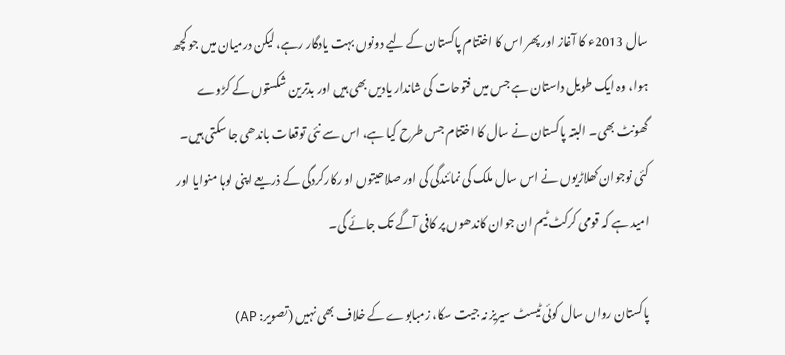سال 2013ء کا آغاز اور پھر اس کا اختتام پاکستان کے لیے دونوں بہت یادگار رہے، لیکن درمیان میں جو کچھ ہوا، وہ ایک طویل داستان ہے جس میں فتوحات کی شاندار یادیں بھی ہیں اور بدترین شکستوں کے کڑوے گھونٹ بھی۔ البتہ پاکستان نے سال کا اختتام جس طرح کیا ہے، اس سے نئی توقعات باندھی جا سکتی ہیں۔ کئی نوجوان کھلاڑیوں نے اس سال ملک کی نمائندگی کی اور صلاحیتوں او رکارکردگی کے ذریعے اپنی لوہا منوایا اور امید ہے کہ قومی کرکٹ ٹیم ان جوان کاندھوں پر کافی آگے تک جائے گی۔

پاکستان رواں سال کوئی ٹیسٹ سیریز نہ جیت سکا، زمبابوے کے خلاف بھی نہیں (تصویر: AP)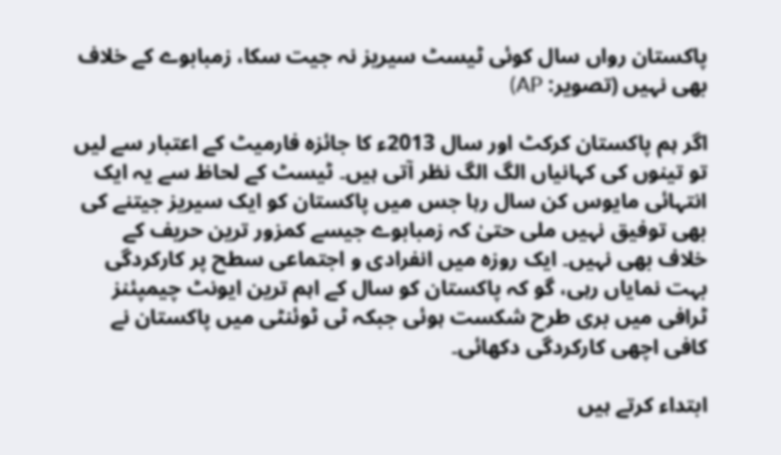پاکستان رواں سال کوئی ٹیسٹ سیریز نہ جیت سکا، زمبابوے کے خلاف بھی نہیں (تصویر: AP)

اگر ہم پاکستان کرکٹ اور سال 2013ء کا جائزہ فارمیٹ کے اعتبار سے لیں تو تینوں کی کہانیاں الگ الگ نظر آتی ہیں۔ ٹیسٹ کے لحاظ سے یہ ایک انتہائی مایوس کن سال رہا جس میں پاکستان کو ایک سیریز جیتنے کی بھی توفیق نہیں ملی حتیٰ کہ زمبابوے جیسے کمزور ترین حریف کے خلاف بھی نہیں۔ ایک روزہ میں انفرادی و اجتماعی سطح پر کارکردگی بہت نمایاں رہی، گو کہ پاکستان کو سال کے اہم ترین ایونٹ چیمپئنز ٹرافی میں بری طرح شکست ہوئی جبکہ ٹی ٹوئنٹی میں پاکستان نے کافی اچھی کارکردگی دکھائی۔

ابتداء کرتے ہیں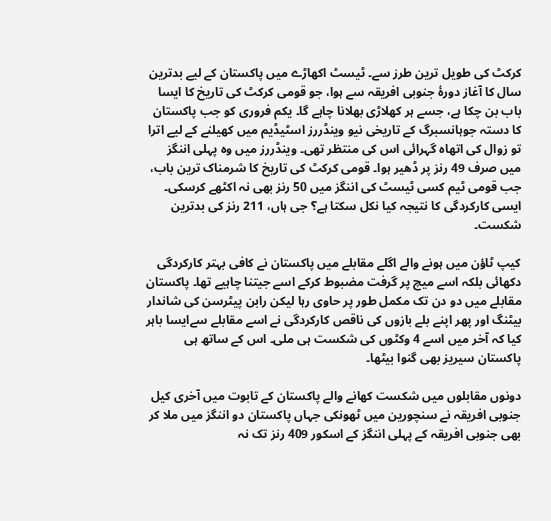کرکٹ کی طویل ترین طرز سے۔ ٹیسٹ اکھاڑے میں پاکستان کے لیے بدترین سال کا آغاز دورۂ جنوبی افریقہ سے ہوا، جو قومی کرکٹ کی تاریخ کا ایسا باب بن چکا ہے، جسے ہر کھلاڑی بھلانا چاہے گا۔ یکم فروری کو جب پاکستان کا دستہ جوہانسبرگ کے تاریخی نیو وینڈررز اسٹیڈیم میں کھیلنے کے لیے اترا تو زوال کی اتھاہ گہرائی اس کی منتظر تھی۔ وینڈررز میں وہ پہلی اننگز میں صرف 49 رنز پر ڈھیر ہوا۔ قومی کرکٹ کی تاریخ کا شرمناک ترین باب، جب قومی ٹیم کسی ٹیسٹ کی اننگز میں 50 رنز بھی نہ اکٹھے کرسکی۔ ایسی کارکردگی کا نتیجہ کیا نکل سکتا ہے؟ جی ہاں، 211 رنز کی بدترین شکست۔

کیپ ٹاؤن میں ہونے والے اگلے مقابلے میں پاکستان نے کافی بہتر کارکردگی دکھائی بلکہ اسے میچ پر گرفت مضبوط کرکے اسے جیتنا چاہیے تھا۔ پاکستان مقابلے میں دو دن تک مکمل طور پر حاوی رہا لیکن رابن پیٹرسن کی شاندار بیٹنگ اور پھر اپنے بلے بازوں کی ناقص کارکردگی نے اسے مقابلے سےایسا باہر کیا کہ آخر میں اسے 4 وکٹوں کی شکست ہی ملی۔ اس کے ساتھ ہی پاکستان سیریز بھی گنوا بیٹھا۔

دونوں مقابلوں میں شکست کھانے والے پاکستان کے تابوت میں آخری کیل جنوبی افریقہ نے سنچورین میں ٹھونکی جہاں پاکستان دو اننگز میں ملا کر بھی جنوبی افریقہ کے پہلی اننگز کے اسکور 409 رنز تک نہ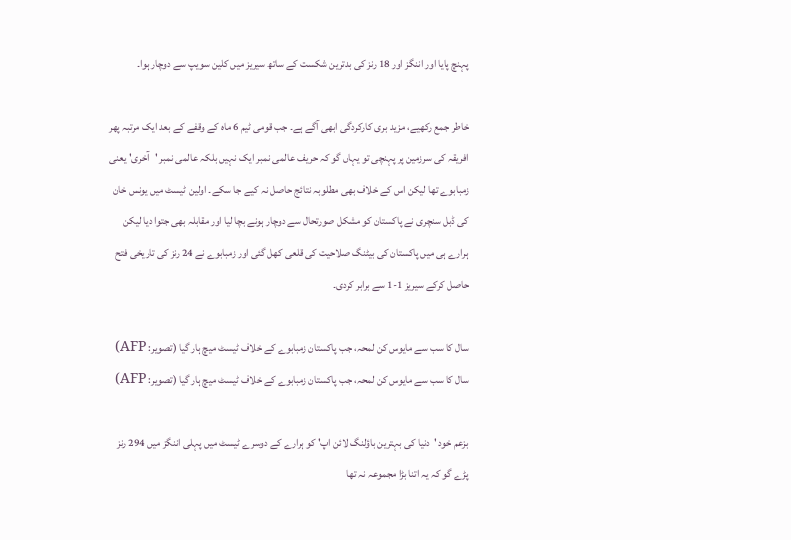پہنچ پایا اور اننگز اور 18 رنز کی بدترین شکست کے ساتھ سیریز میں کلین سویپ سے دوچار ہوا۔

خاطر جمع رکھیے، مزید بری کارکردگی ابھی آگے ہے۔ جب قومی ٹیم 6 ماہ کے وقفے کے بعد ایک مرتبہ پھر افریقہ کی سرزمین پر پہنچی تو یہاں گو کہ حریف عالمی نمبر ایک نہیں بلکہ عالمی نمبر 'آخری' یعنی زمبابوے تھا لیکن اس کے خلاف بھی مطلوبہ نتائج حاصل نہ کیے جا سکے۔ اولین ٹیسٹ میں یونس خان کی ڈبل سنچری نے پاکستان کو مشکل صورتحال سے دوچار ہونے بچا لیا اور مقابلہ بھی جتوا دیا لیکن ہرارے ہی میں پاکستان کی بیٹنگ صلاحیت کی قلعی کھل گئی اور زمبابوے نے 24 رنز کی تاریخی فتح حاصل کرکے سیریز 1-1 سے برابر کردی۔

سال کا سب سے مایوس کن لمحہ، جب پاکستان زمبابوے کے خلاف ٹیسٹ میچ ہار گیا (تصویر: AFP)
سال کا سب سے مایوس کن لمحہ، جب پاکستان زمبابوے کے خلاف ٹیسٹ میچ ہار گیا (تصویر: AFP)

بزعم خود 'دنیا کی بہترین باؤلنگ لائن اپ' کو ہرارے کے دوسرے ٹیسٹ میں پہلی اننگز میں 294 رنز پڑے گو کہ یہ اتنا بڑا مجموعہ نہ تھا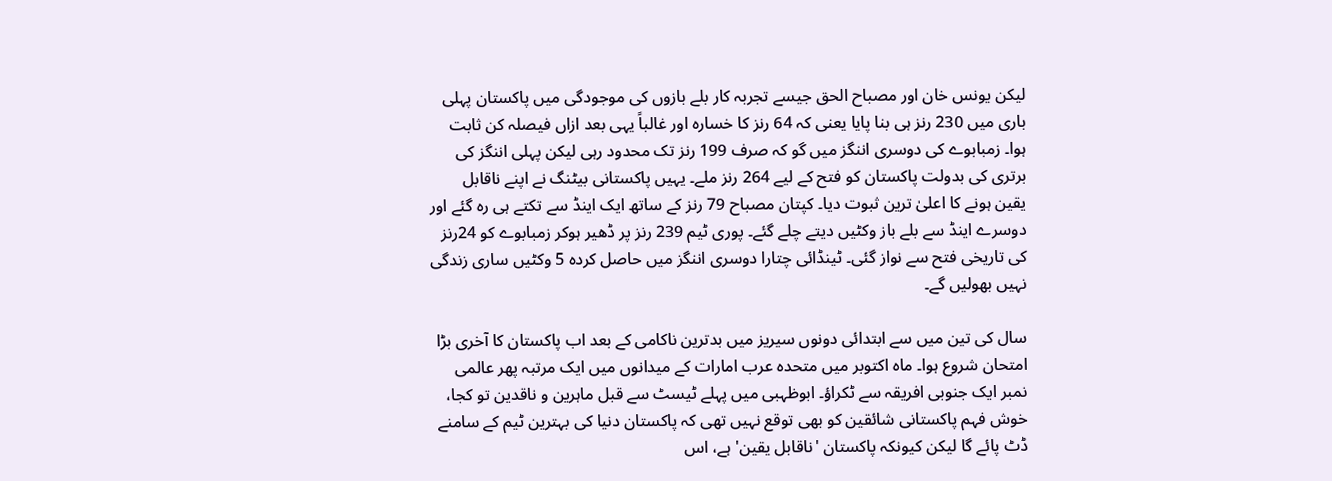لیکن یونس خان اور مصباح الحق جیسے تجربہ کار بلے بازوں کی موجودگی میں پاکستان پہلی باری میں 230 رنز ہی بنا پایا یعنی کہ 64 رنز کا خسارہ اور غالباً یہی بعد ازاں فیصلہ کن ثابت ہوا۔ زمبابوے کی دوسری اننگز میں گو کہ صرف 199 رنز تک محدود رہی لیکن پہلی اننگز کی برتری کی بدولت پاکستان کو فتح کے لیے 264 رنز ملے۔ یہیں پاکستانی بیٹنگ نے اپنے ناقابل یقین ہونے کا اعلیٰ ترین ثبوت دیا۔ کپتان مصباح 79 رنز کے ساتھ ایک اینڈ سے تکتے ہی رہ گئے اور دوسرے اینڈ سے بلے باز وکٹیں دیتے چلے گئے۔ پوری ٹیم 239 رنز پر ڈھیر ہوکر زمبابوے کو 24رنز کی تاریخی فتح سے نواز گئی۔ ٹینڈائی چتارا دوسری اننگز میں حاصل کردہ 5 وکٹیں ساری زندگی نہیں بھولیں گے۔

سال کی تین میں سے ابتدائی دونوں سیریز میں بدترین ناکامی کے بعد اب پاکستان کا آخری بڑا امتحان شروع ہوا۔ ماہ اکتوبر میں متحدہ عرب امارات کے میدانوں میں ایک مرتبہ پھر عالمی نمبر ایک جنوبی افریقہ سے ٹکراؤ۔ ابوظہبی میں پہلے ٹیسٹ سے قبل ماہرین و ناقدین تو کجا، خوش فہم پاکستانی شائقین کو بھی توقع نہیں تھی کہ پاکستان دنیا کی بہترین ٹیم کے سامنے ڈٹ پائے گا لیکن کیونکہ پاکستان 'ناقابل یقین' ہے، اس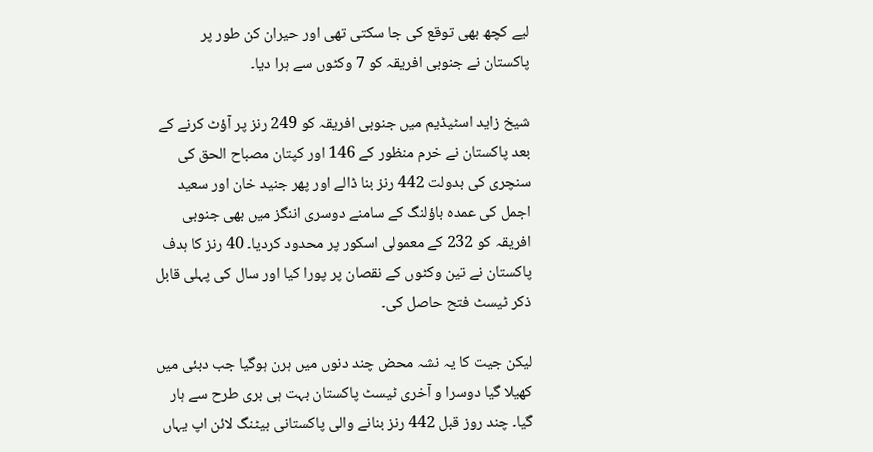لیے کچھ بھی توقع کی جا سکتی تھی اور حیران کن طور پر پاکستان نے جنوبی افریقہ کو 7 وکٹوں سے ہرا دیا۔

شیخ زاید اسٹیڈیم میں جنوبی افریقہ کو 249 رنز پر آؤٹ کرنے کے بعد پاکستان نے خرم منظور کے 146 اور کپتان مصباح الحق کی سنچری کی بدولت 442 رنز بنا ڈالے اور پھر جنید خان اور سعید اجمل کی عمدہ باؤلنگ کے سامنے دوسری اننگز میں بھی جنوبی افریقہ کو 232 کے معمولی اسکور پر محدود کردیا۔ 40 رنز کا ہدف پاکستان نے تین وکٹوں کے نقصان پر پورا کیا اور سال کی پہلی قابل ذکر ٹیسٹ فتح حاصل کی۔

لیکن جیت کا یہ نشہ محض چند دنوں میں ہرن ہوگیا جب دبئی میں کھیلا گیا دوسرا و آخری ٹیسٹ پاکستان بہت ہی بری طرح سے ہار گیا۔ چند روز قبل 442 رنز بنانے والی پاکستانی بیٹنگ لائن اپ یہاں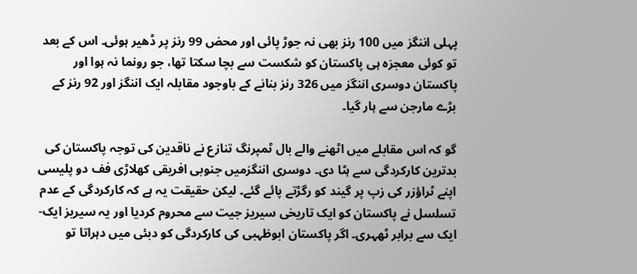پہلی اننگز میں 100 رنز بھی نہ جوڑ پائی اور محض 99 رنز پر ڈھیر ہوئی۔ اس کے بعد تو کوئی معجزہ ہی پاکستان کو شکست سے بچا سکتا تھا، جو رونما نہ ہوا اور پاکستان دوسری اننگز میں 326 رنز بنانے کے باوجود مقابلہ ایک اننگز اور 92 رنز کے بڑے مارجن سے ہار گیا۔

گو کہ اس مقابلے میں اٹھنے والے بال ٹمپرنگ تنازع نے ناقدین کی توجہ پاکستان کی بدترین کارکردگی سے ہٹا دی۔ دوسری اننگزمیں جنوبی افریقی کھلاڑی فف دو پلیسی اپنے ٹراؤزر کی زپ پر گیند کو رگڑتے پائے گئے۔ لیکن حقیقت یہ ہے کہ کارکردگی کے عدم تسلسل نے پاکستان کو ایک تاریخی سیریز جیت سے محروم کردیا اور یہ سیریز ایک-ایک سے برابر ٹھہری۔ اگر پاکستان ابوظہبی کی کارکردگی کو دبئی میں دہراتا تو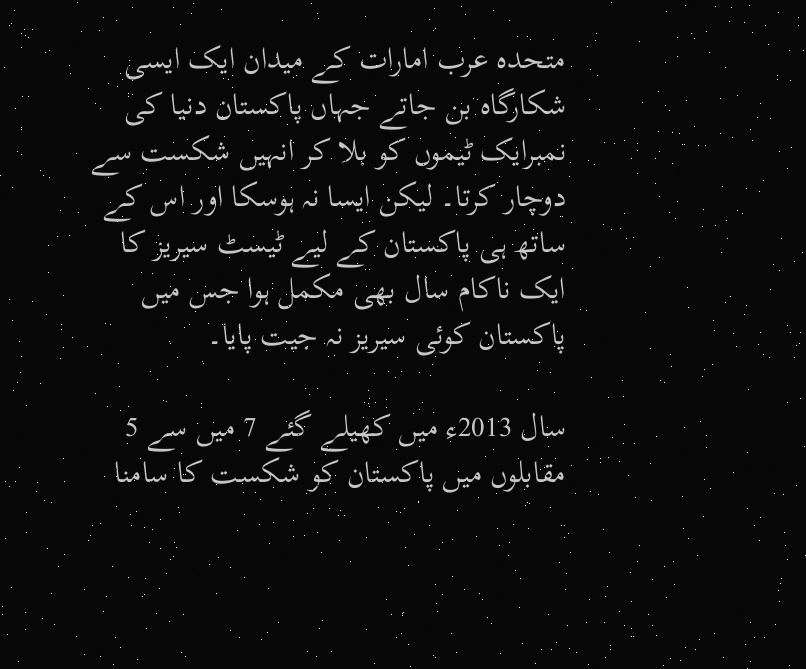متحدہ عرب امارات کے میدان ایک ایسی شکارگاہ بن جاتے جہاں پاکستان دنیا کی نمبرایک ٹیموں کو بلا کر انہیں شکست سے دوچار کرتا۔ لیکن ایسا نہ ہوسکا اور اس کے ساتھ ہی پاکستان کے لیے ٹیسٹ سیریز کا ایک ناکام سال بھی مکمل ہوا جس میں پاکستان کوئی سیریز نہ جیت پایا۔

سال 2013ء میں کھیلے گئے 7 میں سے 5 مقابلوں میں پاکستان کو شکست کا سامنا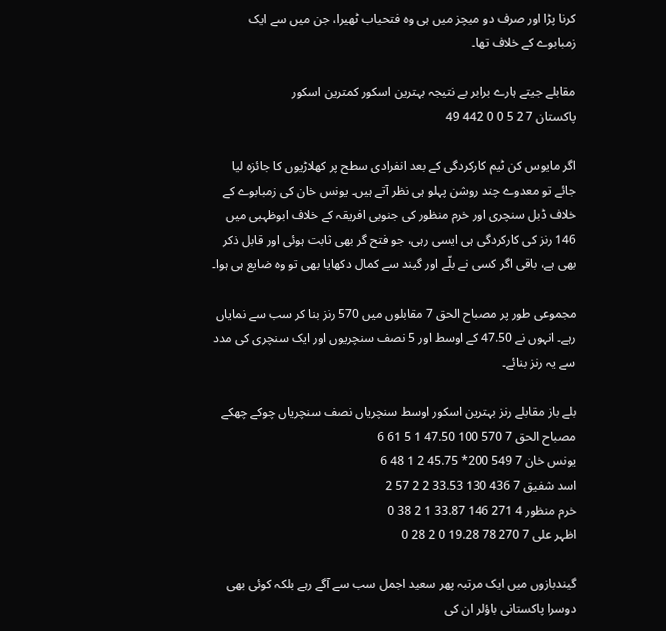کرنا پڑا اور صرف دو میچز میں ہی وہ فتحیاب ٹھیرا، جن میں سے ایک زمبابوے کے خلاف تھا۔

مقابلے جیتے ہارے برابر بے نتیجہ بہترین اسکور کمترین اسکور
پاکستان 7 2 5 0 0 442 49

اگر مایوس کن ٹیم کارکردگی کے بعد انفرادی سطح پر کھلاڑیوں کا جائزہ لیا جائے تو معدوے چند روشن پہلو ہی نظر آتے ہیں۔ یونس خان کی زمبابوے کے خلاف ڈبل سنچری اور خرم منظور کی جنوبی افریقہ کے خلاف ابوظہبی میں 146 رنز کی کارکردگی ہی ایسی رہی، جو فتح گر بھی ثابت ہوئی اور قابل ذکر بھی ہے، باقی اگر کسی نے بلّے اور گیند سے کمال دکھایا بھی تو وہ ضایع ہی ہوا۔

مجموعی طور پر مصباح الحق 7 مقابلوں میں 570 رنز بنا کر سب سے نمایاں رہے۔ انہوں نے 47.50 کے اوسط اور 5 نصف سنچریوں اور ایک سنچری کی مدد سے یہ رنز بنائے۔

بلے باز مقابلے رنز بہترین اسکور اوسط سنچریاں نصف سنچریاں چوکے چھکے
مصباح الحق 7 570 100 47.50 1 5 61 6
یونس خان 7 549 200* 45.75 2 1 48 6
اسد شفیق 7 436 130 33.53 2 2 57 2
خرم منظور 4 271 146 33.87 1 2 38 0
اظہر علی 7 270 78 19.28 0 2 28 0

گیندبازوں میں ایک مرتبہ پھر سعید اجمل سب سے آگے رہے بلکہ کوئی بھی دوسرا پاکستانی باؤلر ان کی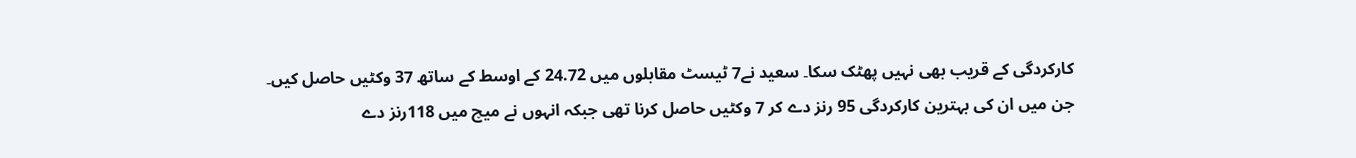کارکردگی کے قریب بھی نہیں پھٹک سکا۔ سعید نے7 ٹیسٹ مقابلوں میں 24.72 کے اوسط کے ساتھ 37 وکٹیں حاصل کیں۔ جن میں ان کی بہترین کارکردگی 95 رنز دے کر 7 وکٹیں حاصل کرنا تھی جبکہ انہوں نے میچ میں 118رنز دے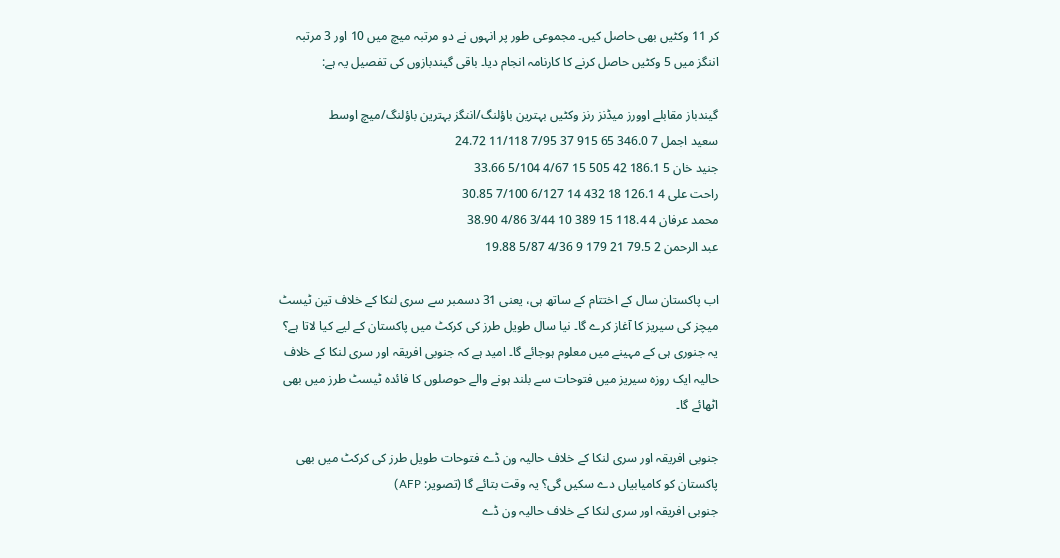کر 11 وکٹیں بھی حاصل کیں۔ مجموعی طور پر انہوں نے دو مرتبہ میچ میں 10 اور 3 مرتبہ اننگز میں 5 وکٹیں حاصل کرنے کا کارنامہ انجام دیا۔ باقی گیندبازوں کی تفصیل یہ ہے:

گیندباز مقابلے اوورز میڈنز رنز وکٹیں بہترین باؤلنگ/اننگز بہترین باؤلنگ/میچ اوسط
سعید اجمل 7 346.0 65 915 37 7/95 11/118 24.72
جنید خان 5 186.1 42 505 15 4/67 5/104 33.66
راحت علی 4 126.1 18 432 14 6/127 7/100 30.85
محمد عرفان 4 118.4 15 389 10 3/44 4/86 38.90
عبد الرحمن 2 79.5 21 179 9 4/36 5/87 19.88

اب پاکستان سال کے اختتام کے ساتھ ہی، یعنی 31 دسمبر سے سری لنکا کے خلاف تین ٹیسٹ میچز کی سیریز کا آغاز کرے گا۔ نیا سال طویل طرز کی کرکٹ میں پاکستان کے لیے کیا لاتا ہے؟ یہ جنوری ہی کے مہینے میں معلوم ہوجائے گا۔ امید ہے کہ جنوبی افریقہ اور سری لنکا کے خلاف حالیہ ایک روزہ سیریز میں فتوحات سے بلند ہونے والے حوصلوں کا فائدہ ٹیسٹ طرز میں بھی اٹھائے گا۔

جنوبی افریقہ اور سری لنکا کے خلاف حالیہ ون ڈے فتوحات طویل طرز کی کرکٹ میں بھی پاکستان کو کامیابیاں دے سکیں گی؟ یہ وقت بتائے گا (تصویر: AFP)
جنوبی افریقہ اور سری لنکا کے خلاف حالیہ ون ڈے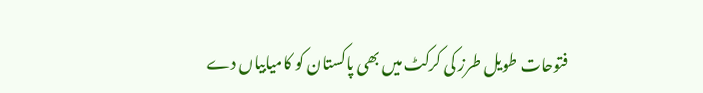فتوحات طویل طرز کی کرکٹ میں بھی پاکستان کو کامیابیاں دے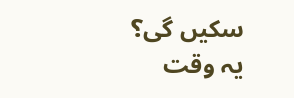سکیں گی؟ یہ وقت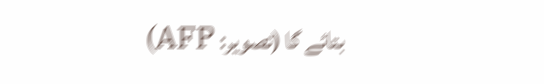بتائے گا (تصویر: AFP)